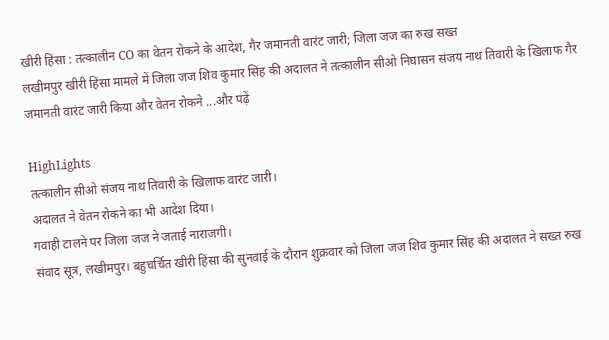खीरी हिंसा : तत्कालीन CO का वेतन रोकने के आदेश, गैर जमानती वारंट जारी; जिला जज का रुख सख्त
लखीमपुर खीरी हिंसा मामले में जिला जज शिव कुमार सिंह की अदालत ने तत्कालीन सीओ निघासन संजय नाथ तिवारी के खिलाफ गैर जमानती वारंट जारी किया और वेतन रोकने ...और पढ़ें

HighLights
तत्कालीन सीओ संजय नाथ तिवारी के खिलाफ वारंट जारी।
अदालत ने वेतन रोकने का भी आदेश दिया।
गवाही टालने पर जिला जज ने जताई नाराजगी।
संवाद सूत्र, लखीमपुर। बहुचर्चित खीरी हिंसा की सुनवाई के दौरान शुक्रवार को जिला जज शिव कुमार सिंह की अदालत ने सख्त रुख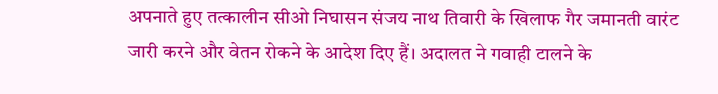अपनाते हुए तत्कालीन सीओ निघासन संजय नाथ तिवारी के खिलाफ गैर जमानती वारंट जारी करने और वेतन रोकने के आदेश दिए हैं। अदालत ने गवाही टालने के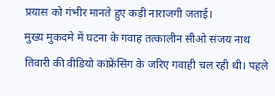प्रयास को गंभीर मानते हुए कड़ी नाराजगी जताई।
मुख्य मुकदमे में घटना के गवाह तत्कालीन सीओ संजय नाथ तिवारी की वीडियो कांफ्रेंसिंग के जरिए गवाही चल रही थी। पहले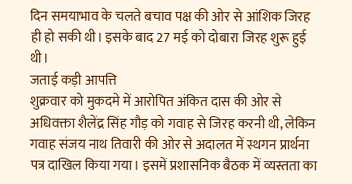दिन समयाभाव के चलते बचाव पक्ष की ओर से आंशिक जिरह ही हो सकी थी। इसके बाद 27 मई को दोबारा जिरह शुरू हुई थी।
जताई कड़ी आपत्ति
शुक्रवार को मुकदमे में आरोपित अंकित दास की ओर से अधिवक्ता शैलेंद्र सिंह गौड़ को गवाह से जिरह करनी थी, लेकिन गवाह संजय नाथ तिवारी की ओर से अदालत में स्थगन प्रार्थना पत्र दाखिल किया गया। इसमें प्रशासनिक बैठक में व्यस्तता का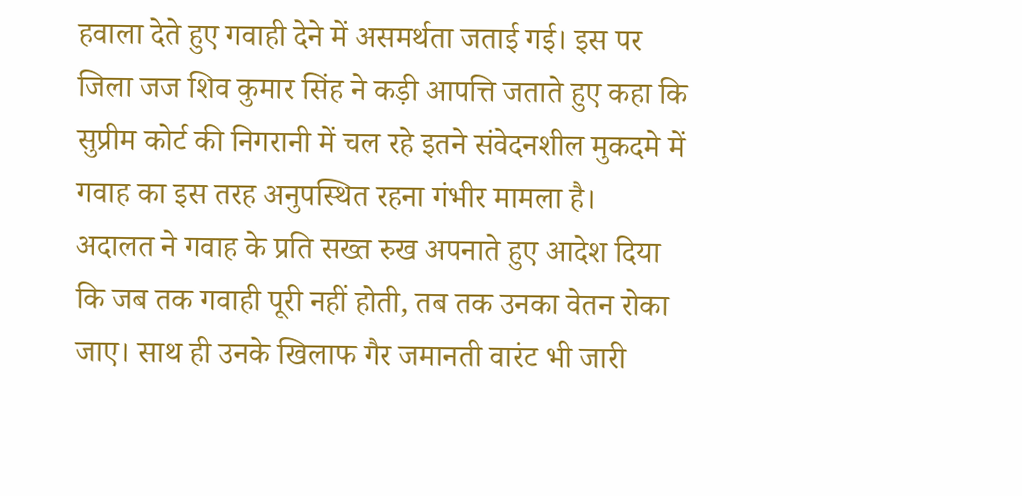हवाला देते हुए गवाही देने में असमर्थता जताई गई। इस पर जिला जज शिव कुमार सिंह ने कड़ी आपत्ति जताते हुए कहा कि सुप्रीम कोर्ट की निगरानी में चल रहे इतने संवेदनशील मुकदमे में गवाह का इस तरह अनुपस्थित रहना गंभीर मामला है।
अदालत ने गवाह के प्रति सख्त रुख अपनाते हुए आदेश दिया कि जब तक गवाही पूरी नहीं होती, तब तक उनका वेतन रोका जाए। साथ ही उनके खिलाफ गैर जमानती वारंट भी जारी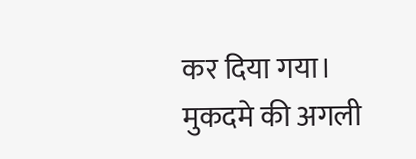कर दिया गया। मुकदमे की अगली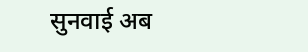सुनवाई अब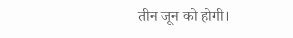तीन जून को होगी।